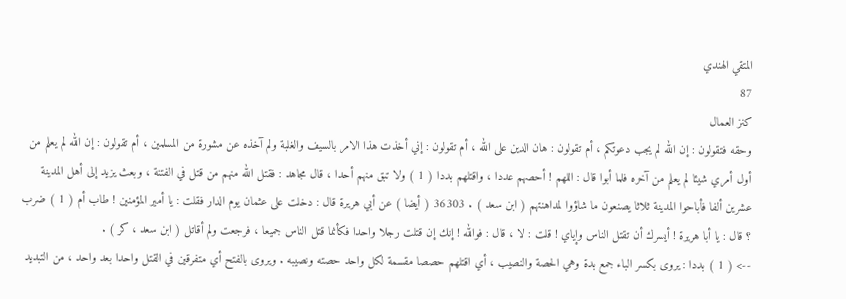المتقي الهندي
87
كنز العمال
وحقه فتقولون : إن الله لم يجب دعوتكم ، أم تقولون : هان الدين على الله ، أم تقولون : إني أخذت هذا الامر بالسيف والغلبة ولم آخذه عن مشورة من المسلمين ، أم تقولون : إن الله لم يعلم من أول أمري شيئا لم يعلم من آخره فلما أبوا قال : اللهم ! أحصهم عددا ، واقتلهم بددا ( 1 ) ولا تبق منهم أحدا ، قال مجاهد : فقتل الله منهم من قتل في الفتنة ، وبعث يزيد إلى أهل المدينة عشرين ألفا فأباحوا المدينة ثلاثا يصنعون ما شاؤوا لمداهنتهم ( ابن سعد ) . 36303 ( أيضا ) عن أبي هريرة قال : دخلت على عثمان يوم الدار فقلت : يا أمير المؤمنين ! طاب أم ( 1 ) ضرب ؟ قال : يا أبا هريرة ! أيسرك أن تقتل الناس وإياي ! قلت : لا ، قال : فوالله ! إنك إن قتلت رجلا واحدا فكأنما قتل الناس جميعا ، فرجعت ولم أقاتل ( ابن سعد ، كر ) .
--> ( 1 ) بددا : يروى بكسر الباء جمع بدة وهي الحصة والنصيب ، أي اقتلهم حصصا مقسمة لكل واحد حصته ونصيبه . ويروى بالفتح أي متفرقين في القتل واحدا بعد واحد ، من التبديد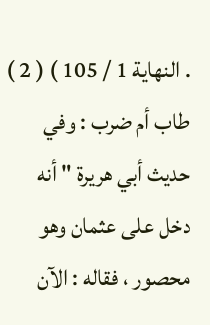. النهاية 1 / 105 ) ( 2 ) طاب أم ضرب : وفي حديث أبي هريرة " أنه دخل على عثمان وهو محصور ، فقاله : الآن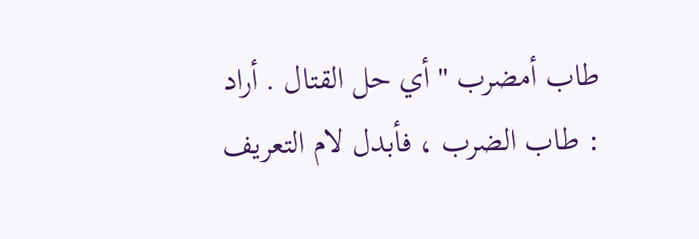طاب أمضرب " أي حل القتال . أراد : طاب الضرب ، فأبدل لام التعريف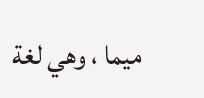ميما ، وهي لغة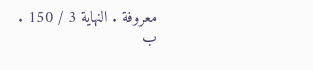معروفة . النهاية 3 / 150 . ب